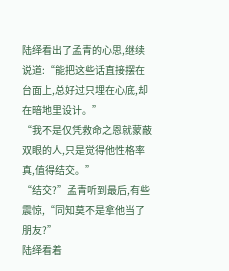陆绎看出了孟青的心思,继续说道:“能把这些话直接摆在台面上,总好过只埋在心底,却在暗地里设计。”
“我不是仅凭救命之恩就蒙蔽双眼的人,只是觉得他性格率真,值得结交。”
“结交?”孟青听到最后,有些震惊,“同知莫不是拿他当了朋友?”
陆绎看着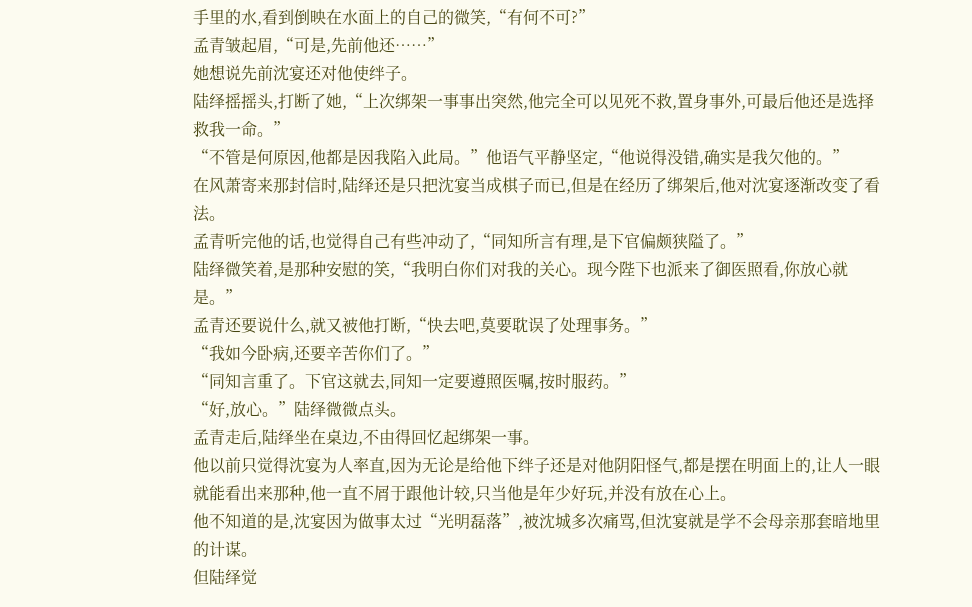手里的水,看到倒映在水面上的自己的微笑,“有何不可?”
孟青皱起眉,“可是,先前他还……”
她想说先前沈宴还对他使绊子。
陆绎摇摇头,打断了她,“上次绑架一事事出突然,他完全可以见死不救,置身事外,可最后他还是选择救我一命。”
“不管是何原因,他都是因我陷入此局。”他语气平静坚定,“他说得没错,确实是我欠他的。”
在风萧寄来那封信时,陆绎还是只把沈宴当成棋子而已,但是在经历了绑架后,他对沈宴逐渐改变了看法。
孟青听完他的话,也觉得自己有些冲动了,“同知所言有理,是下官偏颇狭隘了。”
陆绎微笑着,是那种安慰的笑,“我明白你们对我的关心。现今陛下也派来了御医照看,你放心就是。”
孟青还要说什么,就又被他打断,“快去吧,莫要耽误了处理事务。”
“我如今卧病,还要辛苦你们了。”
“同知言重了。下官这就去,同知一定要遵照医嘱,按时服药。”
“好,放心。”陆绎微微点头。
孟青走后,陆绎坐在桌边,不由得回忆起绑架一事。
他以前只觉得沈宴为人率直,因为无论是给他下绊子还是对他阴阳怪气,都是摆在明面上的,让人一眼就能看出来那种,他一直不屑于跟他计较,只当他是年少好玩,并没有放在心上。
他不知道的是,沈宴因为做事太过“光明磊落”,被沈城多次痛骂,但沈宴就是学不会母亲那套暗地里的计谋。
但陆绎觉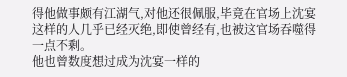得他做事颇有江湖气,对他还很佩服,毕竟在官场上沈宴这样的人几乎已经灭绝,即使曾经有,也被这官场吞噬得一点不剩。
他也曾数度想过成为沈宴一样的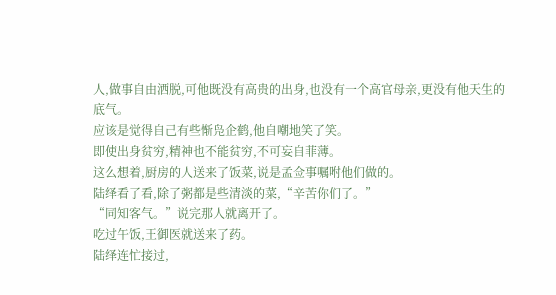人,做事自由洒脱,可他既没有高贵的出身,也没有一个高官母亲,更没有他天生的底气。
应该是觉得自己有些惭凫企鹤,他自嘲地笑了笑。
即使出身贫穷,精神也不能贫穷,不可妄自菲薄。
这么想着,厨房的人送来了饭菜,说是孟佥事嘱咐他们做的。
陆绎看了看,除了粥都是些清淡的菜,“辛苦你们了。”
“同知客气。”说完那人就离开了。
吃过午饭,王御医就送来了药。
陆绎连忙接过,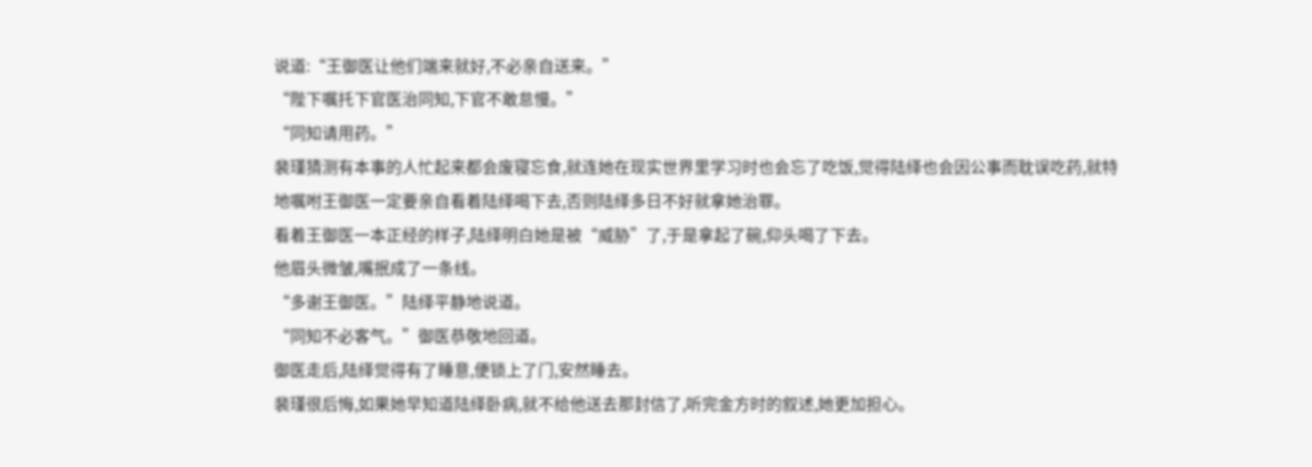说道:“王御医让他们端来就好,不必亲自送来。”
“陛下嘱托下官医治同知,下官不敢怠慢。”
“同知请用药。”
裴瑾猜测有本事的人忙起来都会废寝忘食,就连她在现实世界里学习时也会忘了吃饭,觉得陆绎也会因公事而耽误吃药,就特地嘱咐王御医一定要亲自看着陆绎喝下去,否则陆绎多日不好就拿她治罪。
看着王御医一本正经的样子,陆绎明白她是被“威胁”了,于是拿起了碗,仰头喝了下去。
他眉头微皱,嘴抿成了一条线。
“多谢王御医。”陆绎平静地说道。
“同知不必客气。”御医恭敬地回道。
御医走后,陆绎觉得有了睡意,便锁上了门,安然睡去。
裴瑾很后悔,如果她早知道陆绎卧病,就不给他送去那封信了,听完金方时的叙述,她更加担心。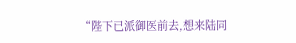“陛下已派御医前去,想来陆同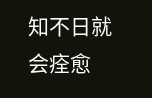知不日就会痊愈